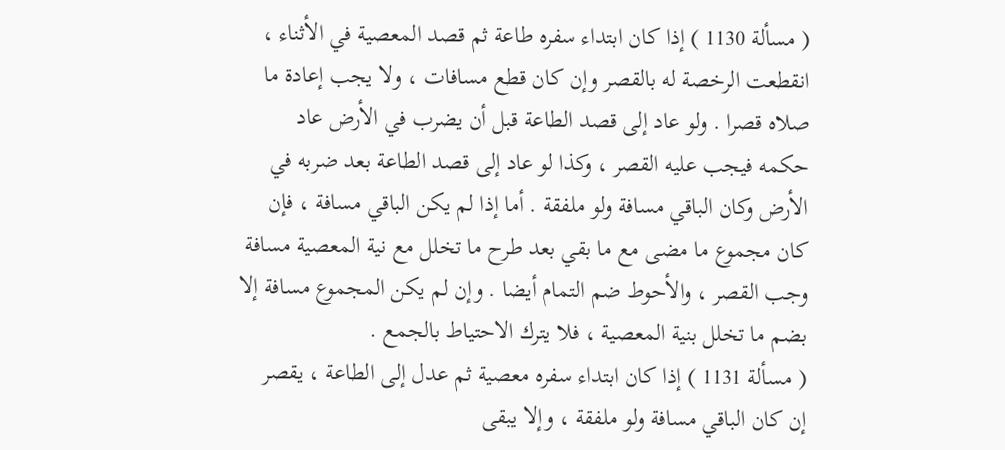( مسألة 1130 ) إذا كان ابتداء سفره طاعة ثم قصد المعصية في الأثناء ،
انقطعت الرخصة له بالقصر وإن كان قطع مسافات ، ولا يجب إعادة ما
صلاه قصرا . ولو عاد إلى قصد الطاعة قبل أن يضرب في الأرض عاد
حكمه فيجب عليه القصر ، وكذا لو عاد إلى قصد الطاعة بعد ضربه في
الأرض وكان الباقي مسافة ولو ملفقة . أما إذا لم يكن الباقي مسافة ، فإن
كان مجموع ما مضى مع ما بقي بعد طرح ما تخلل مع نية المعصية مسافة
وجب القصر ، والأحوط ضم التمام أيضا . وإن لم يكن المجموع مسافة إلا
بضم ما تخلل بنية المعصية ، فلا يترك الاحتياط بالجمع .
( مسألة 1131 ) إذا كان ابتداء سفره معصية ثم عدل إلى الطاعة ، يقصر
إن كان الباقي مسافة ولو ملفقة ، وإلا يبقى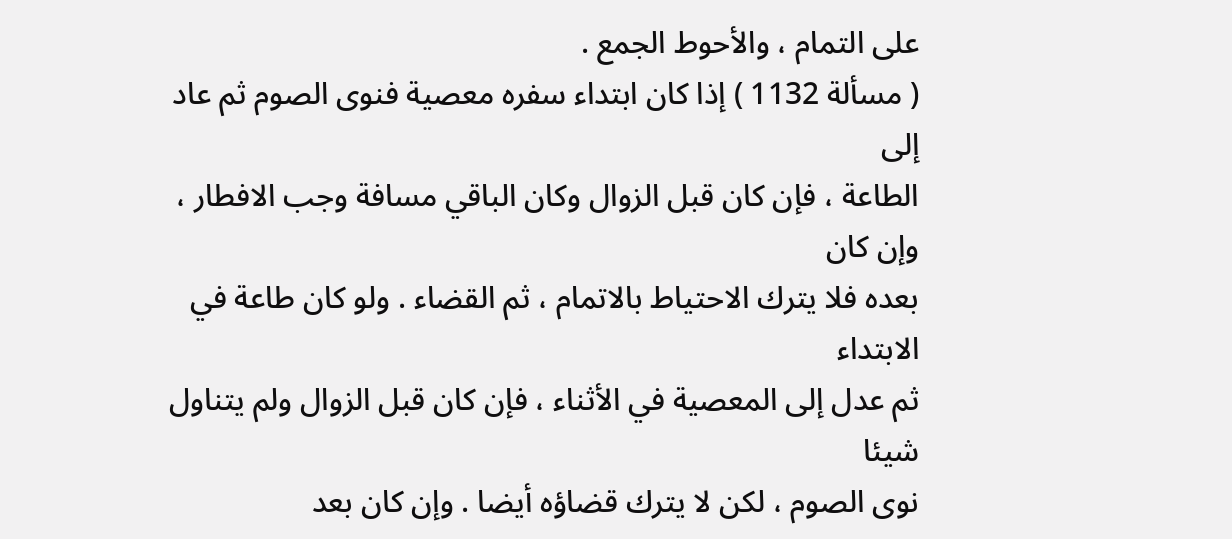على التمام ، والأحوط الجمع .
( مسألة 1132 ) إذا كان ابتداء سفره معصية فنوى الصوم ثم عاد إلى
الطاعة ، فإن كان قبل الزوال وكان الباقي مسافة وجب الافطار ، وإن كان
بعده فلا يترك الاحتياط بالاتمام ، ثم القضاء . ولو كان طاعة في الابتداء
ثم عدل إلى المعصية في الأثناء ، فإن كان قبل الزوال ولم يتناول شيئا
نوى الصوم ، لكن لا يترك قضاؤه أيضا . وإن كان بعد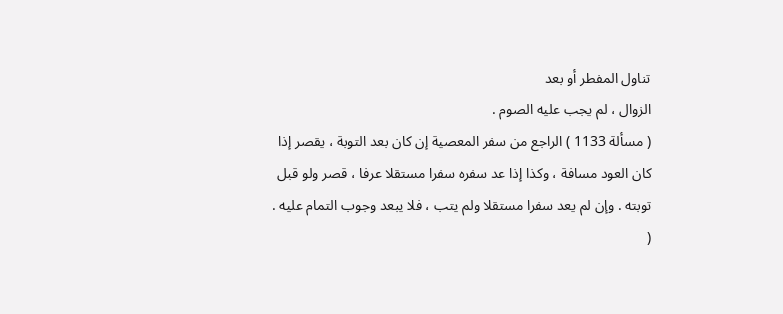تناول المفطر أو بعد
الزوال ، لم يجب عليه الصوم .
( مسألة 1133 ) الراجع من سفر المعصية إن كان بعد التوبة ، يقصر إذا
كان العود مسافة ، وكذا إذا عد سفره سفرا مستقلا عرفا ، قصر ولو قبل
توبته . وإن لم يعد سفرا مستقلا ولم يتب ، فلا يبعد وجوب التمام عليه .
(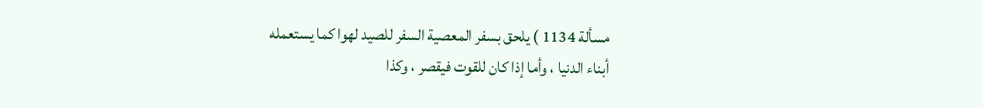مسألة 1134 ) يلحق بسفر المعصية السفر للصيد لهوا كما يستعمله
أبناء الدنيا ، وأما إذا كان للقوت فيقصر ، وكذا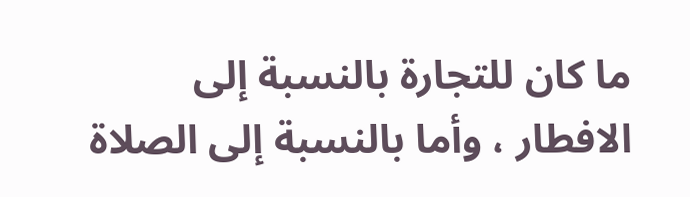ما كان للتجارة بالنسبة إلى
الافطار ، وأما بالنسبة إلى الصلاة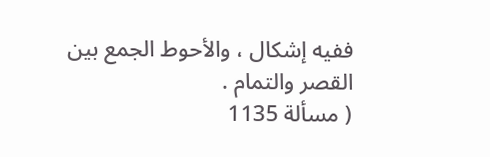ففيه إشكال ، والأحوط الجمع بين
القصر والتمام .
( مسألة 1135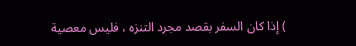) إذا كان السفر بقصد مجرد التنزه ، فليس معصية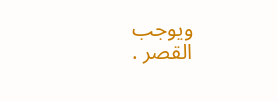ويوجب
القصر .